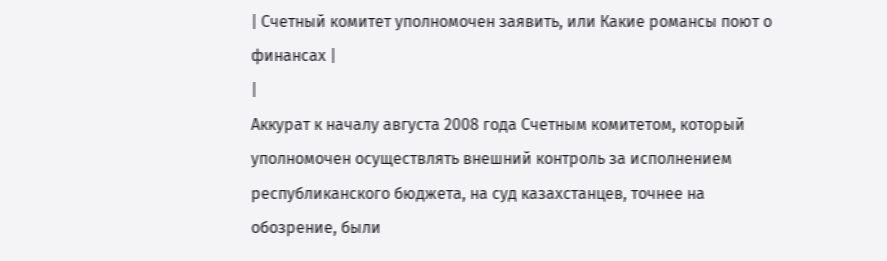| Счетный комитет уполномочен заявить, или Какие романсы поют о финансах |
|
Аккурат к началу августа 2008 года Счетным комитетом, который уполномочен осуществлять внешний контроль за исполнением республиканского бюджета, на суд казахстанцев, точнее на обозрение, были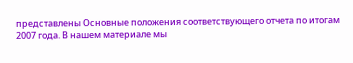представлены Основные положения соответствующего отчета по итогам 2007 года. В нашем материале мы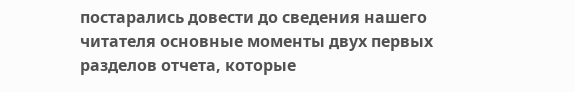постарались довести до сведения нашего читателя основные моменты двух первых разделов отчета, которые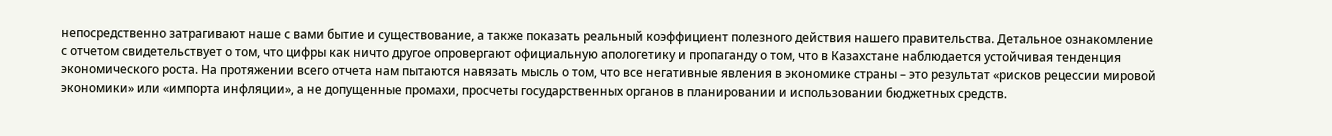непосредственно затрагивают наше с вами бытие и существование, а также показать реальный коэффициент полезного действия нашего правительства. Детальное ознакомление с отчетом свидетельствует о том, что цифры как ничто другое опровергают официальную апологетику и пропаганду о том, что в Казахстане наблюдается устойчивая тенденция экономического роста. На протяжении всего отчета нам пытаются навязать мысль о том, что все негативные явления в экономике страны – это результат «рисков рецессии мировой экономики» или «импорта инфляции», а не допущенные промахи, просчеты государственных органов в планировании и использовании бюджетных средств.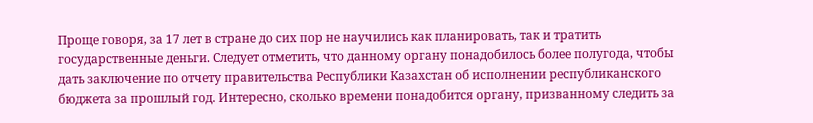Проще говоря, за 17 лет в стране до сих пор не научились как планировать, так и тратить государственные деньги. Следует отметить, что данному органу понадобилось более полугода, чтобы дать заключение по отчету правительства Республики Казахстан об исполнении республиканского бюджета за прошлый год. Интересно, сколько времени понадобится органу, призванному следить за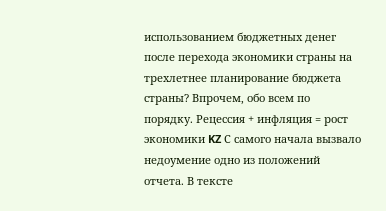использованием бюджетных денег после перехода экономики страны на трехлетнее планирование бюджета страны? Впрочем, обо всем по порядку. Рецессия + инфляция = рост экономики KZ С самого начала вызвало недоумение одно из положений отчета. В тексте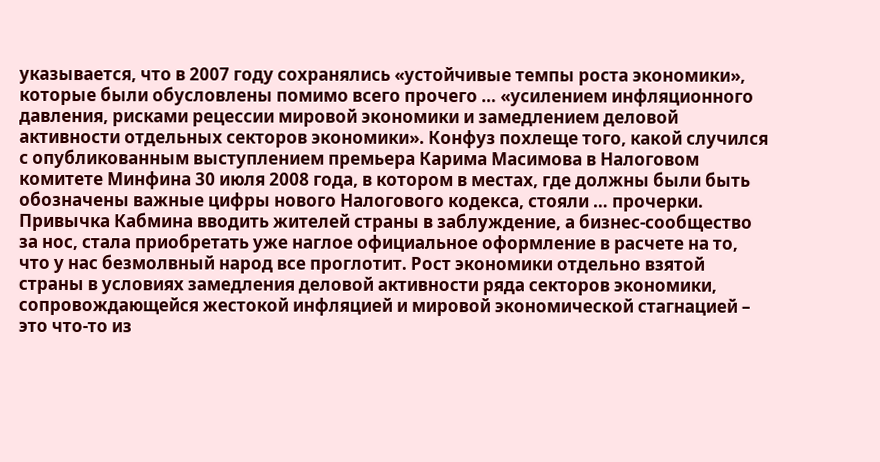указывается, что в 2007 году сохранялись «устойчивые темпы роста экономики», которые были обусловлены помимо всего прочего … «усилением инфляционного давления, рисками рецессии мировой экономики и замедлением деловой активности отдельных секторов экономики». Конфуз похлеще того, какой случился с опубликованным выступлением премьера Карима Масимова в Налоговом комитете Минфина 30 июля 2008 года, в котором в местах, где должны были быть обозначены важные цифры нового Налогового кодекса, стояли … прочерки. Привычка Кабмина вводить жителей страны в заблуждение, а бизнес-сообщество за нос, стала приобретать уже наглое официальное оформление в расчете на то, что у нас безмолвный народ все проглотит. Рост экономики отдельно взятой страны в условиях замедления деловой активности ряда секторов экономики, сопровождающейся жестокой инфляцией и мировой экономической стагнацией – это что-то из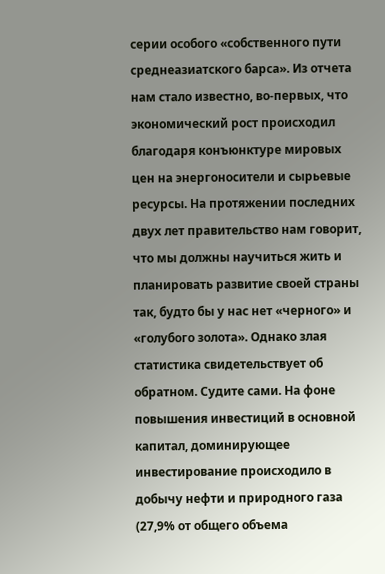серии особого «собственного пути среднеазиатского барса». Из отчета нам стало известно, во-первых, что экономический рост происходил благодаря конъюнктуре мировых цен на энергоносители и сырьевые ресурсы. На протяжении последних двух лет правительство нам говорит, что мы должны научиться жить и планировать развитие своей страны так, будто бы у нас нет «черного» и «голубого золота». Однако злая статистика свидетельствует об обратном. Судите сами. На фоне повышения инвестиций в основной капитал, доминирующее инвестирование происходило в добычу нефти и природного газа (27,9% от общего объема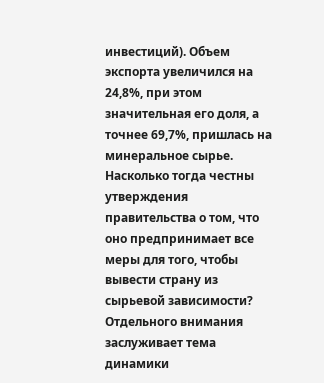инвестиций). Объем экспорта увеличился на 24,8%, при этом значительная его доля, а точнее 69,7%, пришлась на минеральное сырье. Насколько тогда честны утверждения правительства о том, что оно предпринимает все меры для того, чтобы вывести страну из сырьевой зависимости? Отдельного внимания заслуживает тема динамики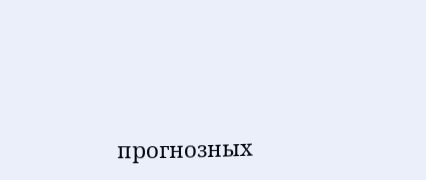прогнозных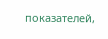показателей,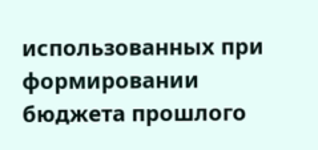использованных при формировании бюджета прошлого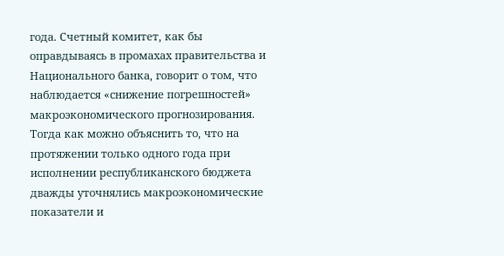года. Счетный комитет, как бы оправдываясь в промахах правительства и Национального банка, говорит о том, что наблюдается «снижение погрешностей» макроэкономического прогнозирования. Тогда как можно объяснить то, что на протяжении только одного года при исполнении республиканского бюджета дважды уточнялись макроэкономические показатели и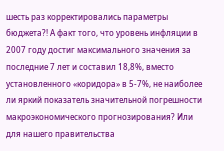шесть раз корректировались параметры бюджета?! А факт того, что уровень инфляции в 2007 году достиг максимального значения за последние 7 лет и составил 18,8%, вместо установленного «коридора» в 5-7%, не наиболее ли яркий показатель значительной погрешности макроэкономического прогнозирования? Или для нашего правительства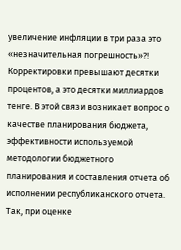увеличение инфляции в три раза это «незначительная погрешность»?! Корректировки превышают десятки процентов, а это десятки миллиардов тенге. В этой связи возникает вопрос о качестве планирования бюджета, эффективности используемой методологии бюджетного планирования и составления отчета об исполнении республиканского отчета. Так, при оценке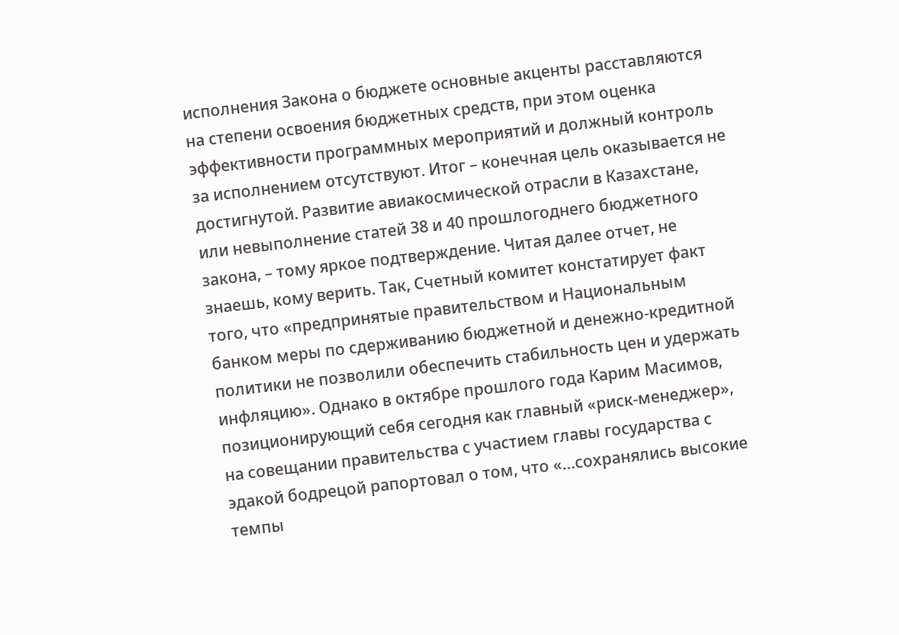исполнения Закона о бюджете основные акценты расставляются на степени освоения бюджетных средств, при этом оценка эффективности программных мероприятий и должный контроль за исполнением отсутствуют. Итог – конечная цель оказывается не достигнутой. Развитие авиакосмической отрасли в Казахстане, или невыполнение статей 38 и 40 прошлогоднего бюджетного закона, – тому яркое подтверждение. Читая далее отчет, не знаешь, кому верить. Так, Счетный комитет констатирует факт того, что «предпринятые правительством и Национальным банком меры по сдерживанию бюджетной и денежно-кредитной политики не позволили обеспечить стабильность цен и удержать инфляцию». Однако в октябре прошлого года Карим Масимов, позиционирующий себя сегодня как главный «риск-менеджер», на совещании правительства с участием главы государства с эдакой бодрецой рапортовал о том, что «…сохранялись высокие темпы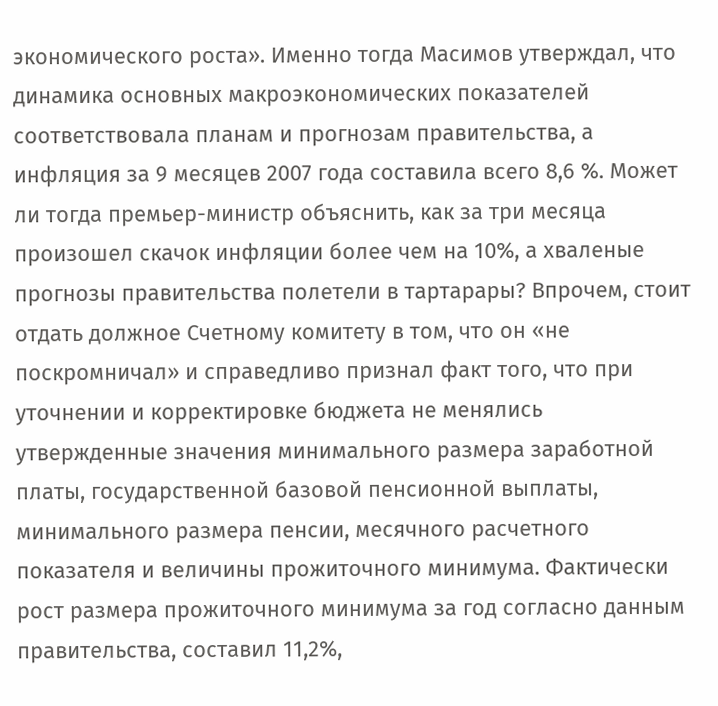экономического роста». Именно тогда Масимов утверждал, что динамика основных макроэкономических показателей соответствовала планам и прогнозам правительства, а инфляция за 9 месяцев 2007 года составила всего 8,6 %. Может ли тогда премьер-министр объяснить, как за три месяца произошел скачок инфляции более чем на 10%, а хваленые прогнозы правительства полетели в тартарары? Впрочем, стоит отдать должное Счетному комитету в том, что он «не поскромничал» и справедливо признал факт того, что при уточнении и корректировке бюджета не менялись утвержденные значения минимального размера заработной платы, государственной базовой пенсионной выплаты, минимального размера пенсии, месячного расчетного показателя и величины прожиточного минимума. Фактически рост размера прожиточного минимума за год согласно данным правительства, составил 11,2%,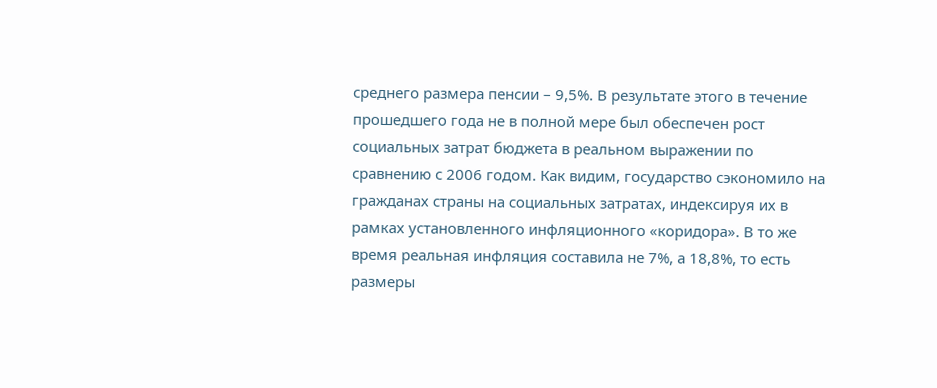среднего размера пенсии – 9,5%. В результате этого в течение прошедшего года не в полной мере был обеспечен рост социальных затрат бюджета в реальном выражении по сравнению с 2006 годом. Как видим, государство сэкономило на гражданах страны на социальных затратах, индексируя их в рамках установленного инфляционного «коридора». В то же время реальная инфляция составила не 7%, а 18,8%, то есть размеры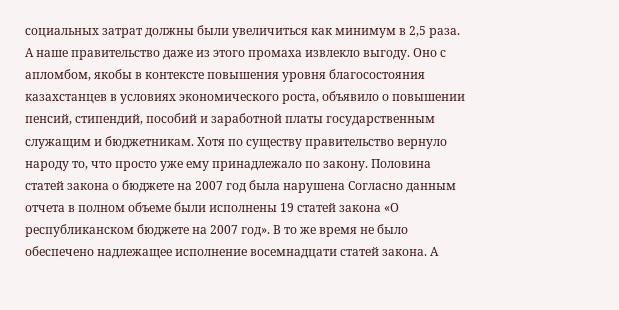социальных затрат должны были увеличиться как минимум в 2,5 раза. А наше правительство даже из этого промаха извлекло выгоду. Оно с апломбом, якобы в контексте повышения уровня благосостояния казахстанцев в условиях экономического роста, объявило о повышении пенсий, стипендий, пособий и заработной платы государственным служащим и бюджетникам. Хотя по существу правительство вернуло народу то, что просто уже ему принадлежало по закону. Половина статей закона о бюджете на 2007 год была нарушена Согласно данным отчета в полном объеме были исполнены 19 статей закона «О республиканском бюджете на 2007 год». В то же время не было обеспечено надлежащее исполнение восемнадцати статей закона. А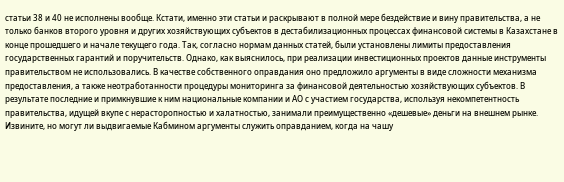статьи 38 и 40 не исполнены вообще. Кстати, именно эти статьи и раскрывают в полной мере бездействие и вину правительства, а не только банков второго уровня и других хозяйствующих субъектов в дестабилизационных процессах финансовой системы в Казахстане в конце прошедшего и начале текущего года. Так, согласно нормам данных статей, были установлены лимиты предоставления государственных гарантий и поручительств. Однако, как выяснилось, при реализации инвестиционных проектов данные инструменты правительством не использовались. В качестве собственного оправдания оно предложило аргументы в виде сложности механизма предоставления, а также неотработанности процедуры мониторинга за финансовой деятельностью хозяйствующих субъектов. В результате последние и примкнувшие к ним национальные компании и АО с участием государства, используя некомпетентность правительства, идущей вкупе с нерасторопностью и халатностью, занимали преимущественно «дешевые» деньги на внешнем рынке. Извините, но могут ли выдвигаемые Кабмином аргументы служить оправданием, когда на чашу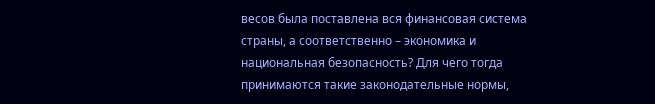весов была поставлена вся финансовая система страны, а соответственно – экономика и национальная безопасность? Для чего тогда принимаются такие законодательные нормы,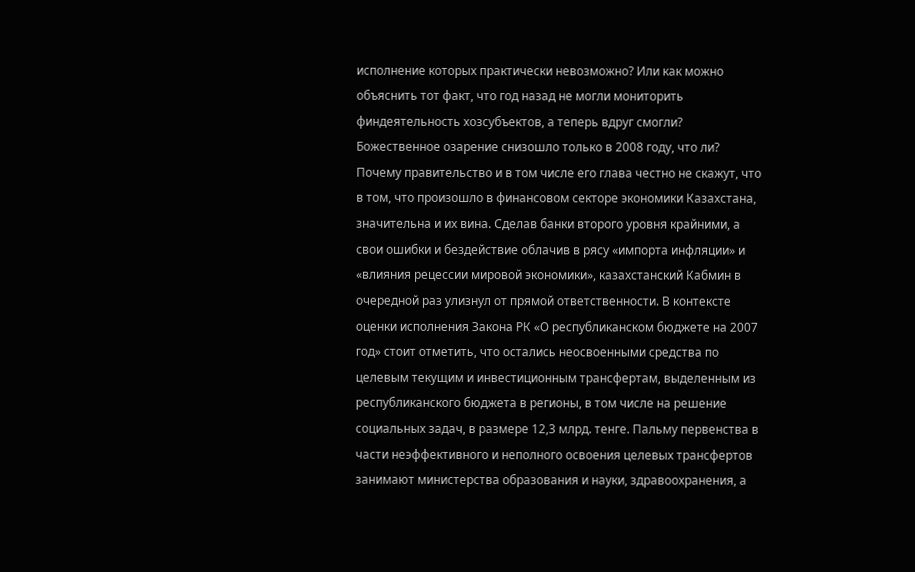исполнение которых практически невозможно? Или как можно объяснить тот факт, что год назад не могли мониторить финдеятельность хозсубъектов, а теперь вдруг смогли? Божественное озарение снизошло только в 2008 году, что ли? Почему правительство и в том числе его глава честно не скажут, что в том, что произошло в финансовом секторе экономики Казахстана, значительна и их вина. Сделав банки второго уровня крайними, а свои ошибки и бездействие облачив в рясу «импорта инфляции» и «влияния рецессии мировой экономики», казахстанский Кабмин в очередной раз улизнул от прямой ответственности. В контексте оценки исполнения Закона РК «О республиканском бюджете на 2007 год» стоит отметить, что остались неосвоенными средства по целевым текущим и инвестиционным трансфертам, выделенным из республиканского бюджета в регионы, в том числе на решение социальных задач, в размере 12,3 млрд. тенге. Пальму первенства в части неэффективного и неполного освоения целевых трансфертов занимают министерства образования и науки, здравоохранения, а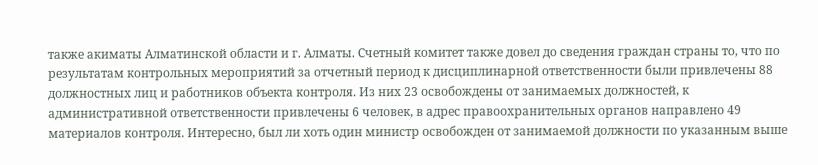также акиматы Алматинской области и г. Алматы. Счетный комитет также довел до сведения граждан страны то, что по результатам контрольных мероприятий за отчетный период к дисциплинарной ответственности были привлечены 88 должностных лиц и работников объекта контроля. Из них 23 освобождены от занимаемых должностей, к административной ответственности привлечены 6 человек, в адрес правоохранительных органов направлено 49 материалов контроля. Интересно, был ли хоть один министр освобожден от занимаемой должности по указанным выше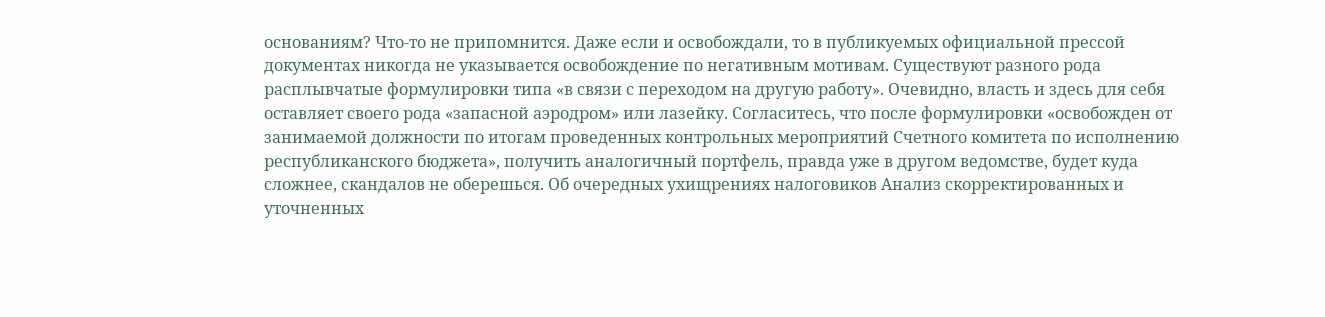основаниям? Что-то не припомнится. Даже если и освобождали, то в публикуемых официальной прессой документах никогда не указывается освобождение по негативным мотивам. Существуют разного рода расплывчатые формулировки типа «в связи с переходом на другую работу». Очевидно, власть и здесь для себя оставляет своего рода «запасной аэродром» или лазейку. Согласитесь, что после формулировки «освобожден от занимаемой должности по итогам проведенных контрольных мероприятий Счетного комитета по исполнению республиканского бюджета», получить аналогичный портфель, правда уже в другом ведомстве, будет куда сложнее, скандалов не оберешься. Об очередных ухищрениях налоговиков Анализ скорректированных и уточненных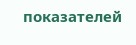показателей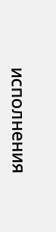исполнения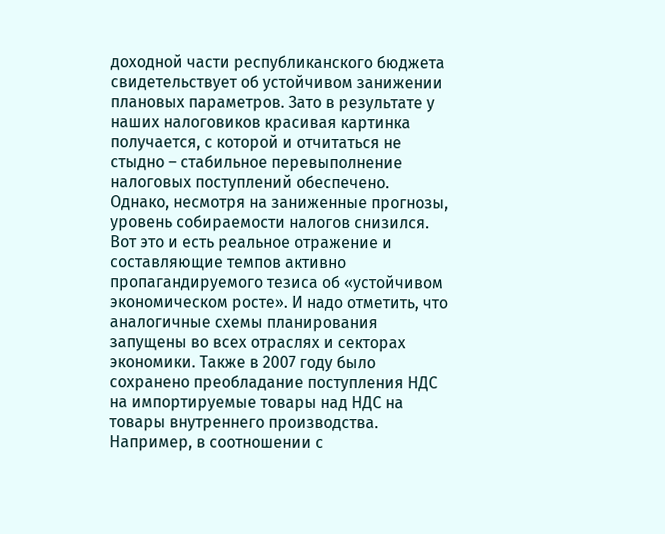доходной части республиканского бюджета свидетельствует об устойчивом занижении плановых параметров. Зато в результате у наших налоговиков красивая картинка получается, с которой и отчитаться не стыдно – стабильное перевыполнение налоговых поступлений обеспечено. Однако, несмотря на заниженные прогнозы, уровень собираемости налогов снизился. Вот это и есть реальное отражение и составляющие темпов активно пропагандируемого тезиса об «устойчивом экономическом росте». И надо отметить, что аналогичные схемы планирования запущены во всех отраслях и секторах экономики. Также в 2007 году было сохранено преобладание поступления НДС на импортируемые товары над НДС на товары внутреннего производства. Например, в соотношении с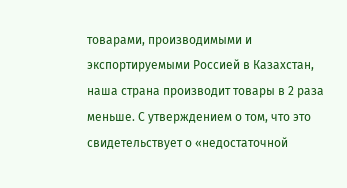товарами, производимыми и экспортируемыми Россией в Казахстан, наша страна производит товары в 2 раза меньше. С утверждением о том, что это свидетельствует о «недостаточной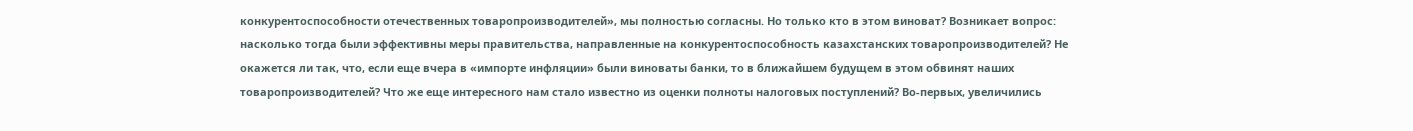конкурентоспособности отечественных товаропроизводителей», мы полностью согласны. Но только кто в этом виноват? Возникает вопрос: насколько тогда были эффективны меры правительства, направленные на конкурентоспособность казахстанских товаропроизводителей? Не окажется ли так, что, если еще вчера в «импорте инфляции» были виноваты банки, то в ближайшем будущем в этом обвинят наших товаропроизводителей? Что же еще интересного нам стало известно из оценки полноты налоговых поступлений? Во-первых, увеличились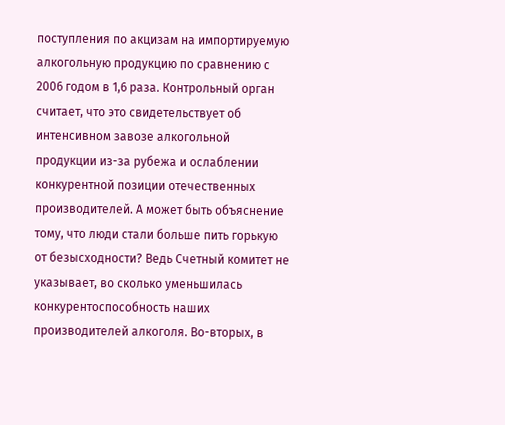поступления по акцизам на импортируемую алкогольную продукцию по сравнению с 2006 годом в 1,6 раза. Контрольный орган считает, что это свидетельствует об интенсивном завозе алкогольной продукции из-за рубежа и ослаблении конкурентной позиции отечественных производителей. А может быть объяснение тому, что люди стали больше пить горькую от безысходности? Ведь Счетный комитет не указывает, во сколько уменьшилась конкурентоспособность наших производителей алкоголя. Во-вторых, в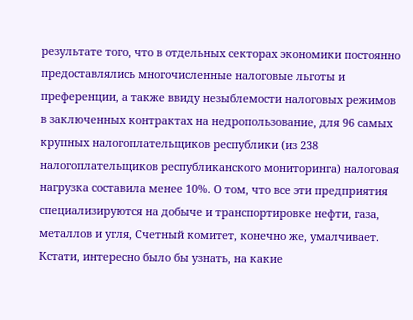результате того, что в отдельных секторах экономики постоянно предоставлялись многочисленные налоговые льготы и преференции, а также ввиду незыблемости налоговых режимов в заключенных контрактах на недропользование, для 96 самых крупных налогоплательщиков республики (из 238 налогоплательщиков республиканского мониторинга) налоговая нагрузка составила менее 10%. О том, что все эти предприятия специализируются на добыче и транспортировке нефти, газа, металлов и угля, Счетный комитет, конечно же, умалчивает. Кстати, интересно было бы узнать, на какие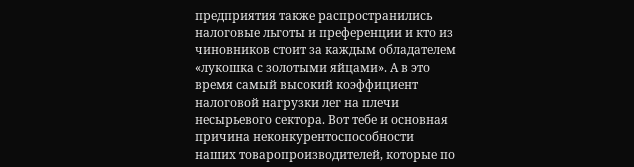предприятия также распространились налоговые льготы и преференции и кто из чиновников стоит за каждым обладателем «лукошка с золотыми яйцами». А в это время самый высокий коэффициент налоговой нагрузки лег на плечи несырьевого сектора. Вот тебе и основная причина неконкурентоспособности наших товаропроизводителей, которые по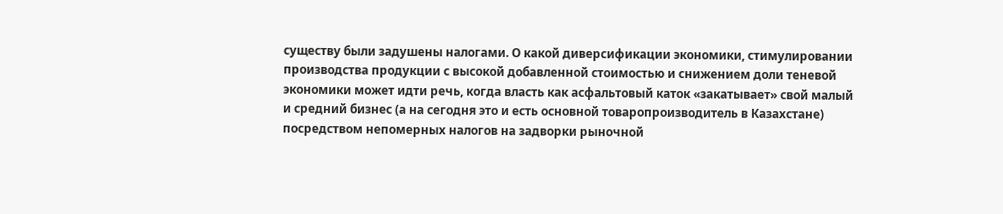существу были задушены налогами. О какой диверсификации экономики, стимулировании производства продукции с высокой добавленной стоимостью и снижением доли теневой экономики может идти речь, когда власть как асфальтовый каток «закатывает» свой малый и средний бизнес (а на сегодня это и есть основной товаропроизводитель в Казахстане) посредством непомерных налогов на задворки рыночной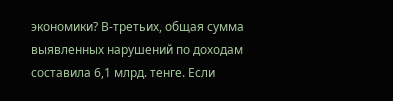экономики? В-третьих, общая сумма выявленных нарушений по доходам составила 6,1 млрд. тенге. Если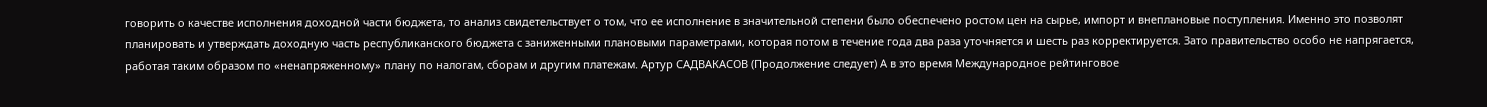говорить о качестве исполнения доходной части бюджета, то анализ свидетельствует о том, что ее исполнение в значительной степени было обеспечено ростом цен на сырье, импорт и внеплановые поступления. Именно это позволят планировать и утверждать доходную часть республиканского бюджета с заниженными плановыми параметрами, которая потом в течение года два раза уточняется и шесть раз корректируется. Зато правительство особо не напрягается, работая таким образом по «ненапряженному» плану по налогам, сборам и другим платежам. Артур САДВАКАСОВ (Продолжение следует) А в это время Международное рейтинговое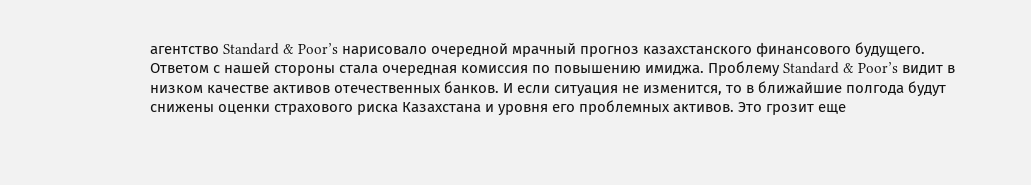агентство Standard & Poor’s нарисовало очередной мрачный прогноз казахстанского финансового будущего. Ответом с нашей стороны стала очередная комиссия по повышению имиджа. Проблему Standard & Poor’s видит в низком качестве активов отечественных банков. И если ситуация не изменится, то в ближайшие полгода будут снижены оценки страхового риска Казахстана и уровня его проблемных активов. Это грозит еще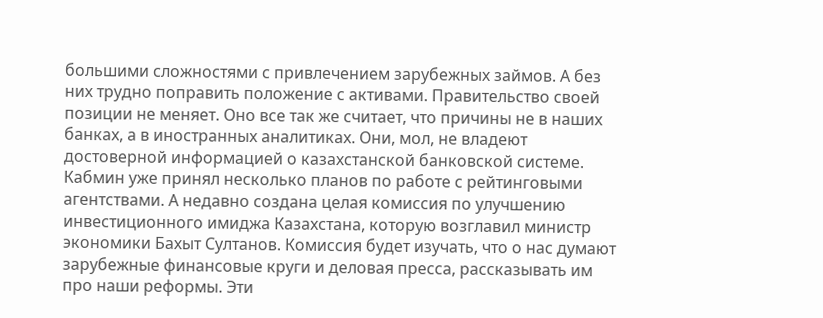большими сложностями с привлечением зарубежных займов. А без них трудно поправить положение с активами. Правительство своей позиции не меняет. Оно все так же считает, что причины не в наших банках, а в иностранных аналитиках. Они, мол, не владеют достоверной информацией о казахстанской банковской системе. Кабмин уже принял несколько планов по работе с рейтинговыми агентствами. А недавно создана целая комиссия по улучшению инвестиционного имиджа Казахстана, которую возглавил министр экономики Бахыт Султанов. Комиссия будет изучать, что о нас думают зарубежные финансовые круги и деловая пресса, рассказывать им про наши реформы. Эти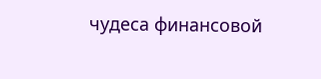чудеса финансовой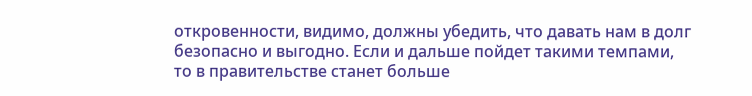откровенности, видимо, должны убедить, что давать нам в долг безопасно и выгодно. Если и дальше пойдет такими темпами, то в правительстве станет больше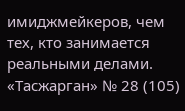имиджмейкеров, чем тех, кто занимается реальными делами. «Тасжарган» № 28 (105)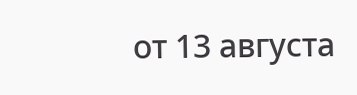от 13 августа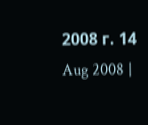2008 г. 14 Aug 2008 |